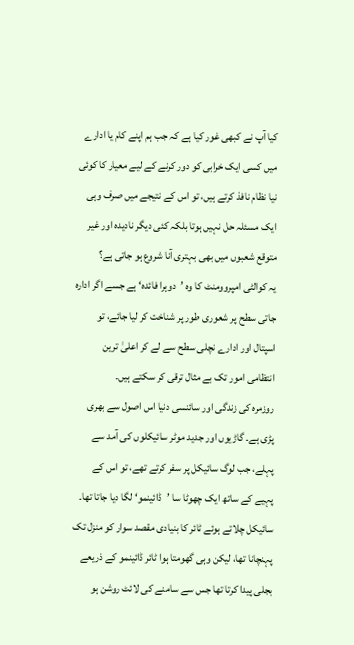کیا آپ نے کبھی غور کیا ہے کہ جب ہم اپنے کام یا ادارے میں کسی ایک خرابی کو دور کرنے کے لیے معیار کا کوئی نیا نظام نافذ کرتے ہیں، تو اس کے نتیجے میں صرف وہی ایک مسئلہ حل نہیں ہوتا بلکہ کئی دیگر نادیدہ اور غیر متوقع شعبوں میں بھی بہتری آنا شروع ہو جاتی ہے؟
یہ کوالٹی امپروومنٹ کا وہ ’دوہرا فائدہ‘ ہے جسے اگر ادارہ جاتی سطح پر شعوری طور پر شناخت کر لیا جائے، تو اسپتال اور ادارے نچلی سطح سے لے کر اعلیٰ ترین انتظامی امور تک بے مثال ترقی کر سکتے ہیں۔
روزمرہ کی زندگی اور سائنسی دنیا اس اصول سے بھری پڑی ہے۔ گاڑیوں اور جدید موٹر سائیکلوں کی آمد سے پہلے، جب لوگ سائیکل پر سفر کرتے تھے، تو اس کے پہیے کے ساتھ ایک چھوٹا سا ’ڈائینمو‘ لگا دیا جاتا تھا۔ سائیکل چلاتے ہوئے ٹائر کا بنیادی مقصد سوار کو منزل تک پہنچانا تھا، لیکن وہی گھومتا ہوا ٹائر ڈائینمو کے ذریعے بجلی پیدا کرتا تھا جس سے سامنے کی لائٹ روشن ہو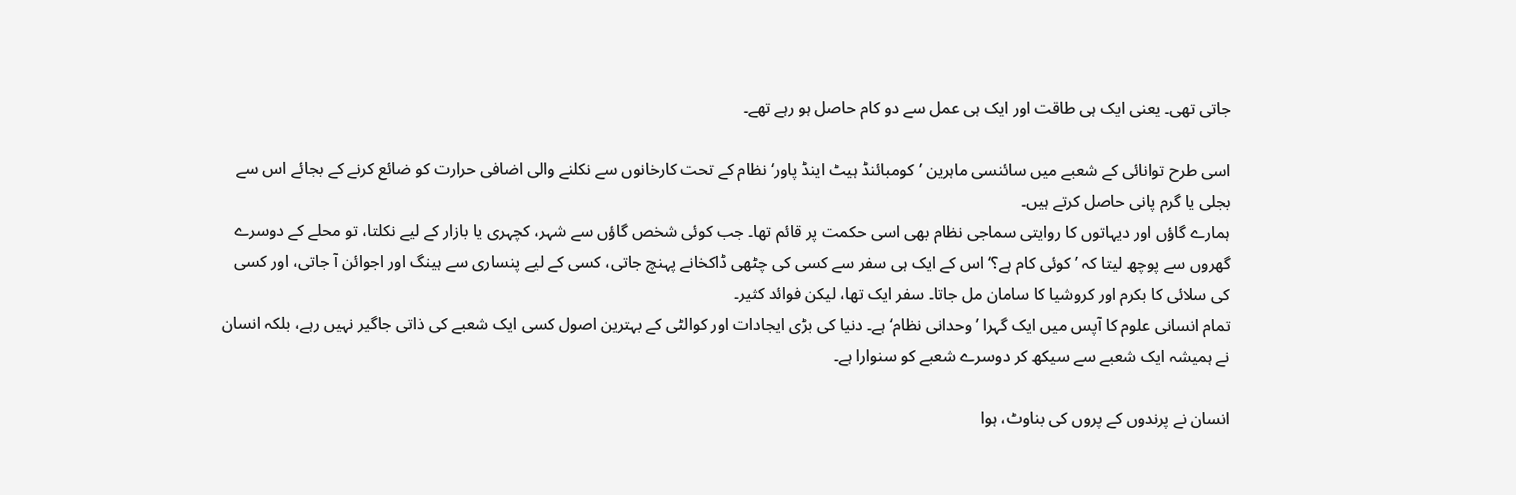جاتی تھی۔ یعنی ایک ہی طاقت اور ایک ہی عمل سے دو کام حاصل ہو رہے تھے۔

اسی طرح توانائی کے شعبے میں سائنسی ماہرین ’کومبائنڈ ہیٹ اینڈ پاور‘ نظام کے تحت کارخانوں سے نکلنے والی اضافی حرارت کو ضائع کرنے کے بجائے اس سے بجلی یا گرم پانی حاصل کرتے ہیں۔
ہمارے گاؤں اور دیہاتوں کا روایتی سماجی نظام بھی اسی حکمت پر قائم تھا۔ جب کوئی شخص گاؤں سے شہر، کچہری یا بازار کے لیے نکلتا، تو محلے کے دوسرے گھروں سے پوچھ لیتا کہ ’کوئی کام ہے؟‘ اس کے ایک ہی سفر سے کسی کی چٹھی ڈاکخانے پہنچ جاتی، کسی کے لیے پنساری سے ہینگ اور اجوائن آ جاتی، اور کسی کی سلائی کا بکرم اور کروشیا کا سامان مل جاتا۔ سفر ایک تھا، لیکن فوائد کثیر۔
تمام انسانی علوم کا آپس میں ایک گہرا ’وحدانی نظام‘ ہے۔ دنیا کی بڑی ایجادات اور کوالٹی کے بہترین اصول کسی ایک شعبے کی ذاتی جاگیر نہیں رہے، بلکہ انسان نے ہمیشہ ایک شعبے سے سیکھ کر دوسرے شعبے کو سنوارا ہے۔

انسان نے پرندوں کے پروں کی بناوٹ، ہوا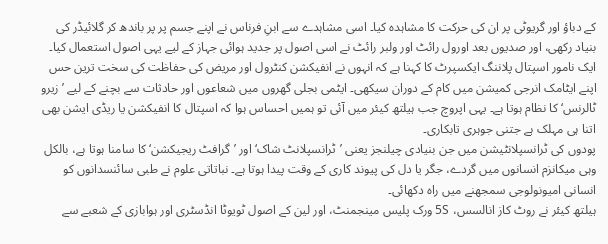کے دباؤ اور گریوٹی پر ان کی حرکت کا مشاہدہ کیا۔ اسی مشاہدے سے ابنِ فرناس نے اپنے جسم پر پر باندھ کر گلائیڈر کی بنیاد رکھی، اور صدیوں بعد اورول رائٹ اور ولبر رائٹ نے اسی اصول پر جدید ہوائی جہاز کے لیے یہی اصول استعمال کیا۔
ایک نامور اسپتال پلاننگ ایکسپرٹ کا کہنا ہے کہ انہوں نے انفیکشن کنٹرول اور مریض کی حفاظت کی سخت ترین حس اپنے ایٹامک انرجی کمیشن میں کام کے دوران سیکھی۔ ایٹمی بجلی گھروں میں شعاعوں اور حادثات سے بچنے کے لیے ’زیرو ٹالرنس‘ کا نظام ہوتا ہے۔ یہی اپروچ جب ہیلتھ کیئر میں آئی تو ہمیں احساس ہوا کہ اسپتال کا انفیکشن یا ریڈی ایشن بھی اتنا ہی مہلک ہے جتنی جوہری تابکاری۔
پودوں کی ٹرانسپلانٹیشن میں جن بنیادی چیلنجز یعنی ’ٹرانسپلانٹ شاک‘ اور ’گرافٹ ریجیکشن‘ کا سامنا ہوتا ہے، بالکل وہی میکانزم انسانوں میں گردے، جگر یا دل کی پیوند کاری کے وقت پیدا ہوتا ہے۔ نباتاتی علوم نے طبی سائنسدانوں کو انسانی امیونولوجی سمجھنے میں راہ دکھائی۔
ہیلتھ کیئر نے روٹ کاز انالسس، 5S ورک پلیس مینجمنٹ، اور لین کے اصول ٹویوٹا انڈسٹری اور ہوابازی کے شعبے سے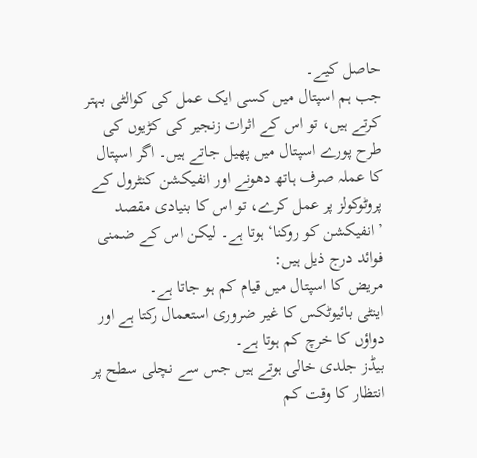حاصل کیے۔
جب ہم اسپتال میں کسی ایک عمل کی کوالٹی بہتر کرتے ہیں، تو اس کے اثرات زنجیر کی کڑیوں کی طرح پورے اسپتال میں پھیل جاتے ہیں۔ اگر اسپتال کا عملہ صرف ہاتھ دھونے اور انفیکشن کنٹرول کے پروٹوکولز پر عمل کرے، تو اس کا بنیادی مقصد ’انفیکشن کو روکنا‘ ہوتا ہے۔ لیکن اس کے ضمنی فوائد درج ذیل ہیں:
مریض کا اسپتال میں قیام کم ہو جاتا ہے۔
اینٹی بائیوٹکس کا غیر ضروری استعمال رکتا ہے اور دواؤں کا خرچ کم ہوتا ہے۔
بیڈز جلدی خالی ہوتے ہیں جس سے نچلی سطح پر انتظار کا وقت کم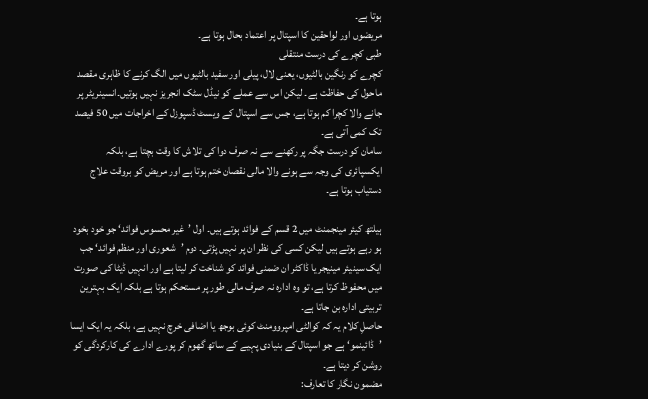ہوتا ہے۔
مریضوں اور لواحقین کا اسپتال پر اعتماد بحال ہوتا ہے۔
طبی کچرے کی درست منتقلی
کچرے کو رنگین بالٹیوں، یعنی لال، پیلی اور سفید بالٹیوں میں الگ کرنے کا ظاہری مقصد ماحول کی حفاظت ہے۔ لیکن اس سے عملے کو نیڈل سٹک انجریز نہیں ہوتیں۔انسینریٹر پر جانے والا کچرا کم ہوتا ہے، جس سے اسپتال کے ویسٹ ڈسپوزل کے اخراجات میں 50 فیصد تک کمی آتی ہے۔
سامان کو درست جگہ پر رکھنے سے نہ صرف دوا کی تلاش کا وقت بچتا ہے، بلکہ ایکسپائری کی وجہ سے ہونے والا مالی نقصان ختم ہوتا ہے اور مریض کو بروقت علاج دستیاب ہوتا ہے۔

ہیلتھ کیئر مینجمنٹ میں 2 قسم کے فوائد ہوتے ہیں۔ اول ’غیر محسوس فوائد‘ جو خود بخود ہو رہے ہوتے ہیں لیکن کسی کی نظر ان پر نہیں پڑتی۔ دوم ’شعوری اور منظم فوائد‘ جب ایک سینیئر مینیجر یا ڈاکٹر ان ضمنی فوائد کو شناخت کر لیتا ہے اور انہیں ڈیٹا کی صورت میں محفوظ کرتا ہے، تو وہ ادارہ نہ صرف مالی طور پر مستحکم ہوتا ہے بلکہ ایک بہترین تربیتی ادارہ بن جاتا ہے۔
حاصلِ کلام یہ کہ کوالٹی امپروومنٹ کوئی بوجھ یا اضافی خرچ نہیں ہے، بلکہ یہ ایک ایسا ’ڈائینمو‘ ہے جو اسپتال کے بنیادی پہیے کے ساتھ گھوم کر پورے ادارے کی کارکردگی کو روشن کر دیتا ہے۔
مضمون نگار کا تعارف: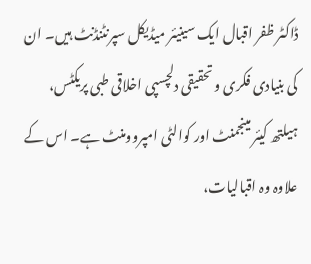ڈاکٹر ظفر اقبال ایک سینیئر میڈیکل سپرنٹنڈنٹ ہیں۔ ان کی بنیادی فکری و تحقیقی دلچسپی اخلاقی طبی پریکٹس، ہیلتھ کیئر مینجمنٹ اور کوالٹی امپروومنٹ ہے۔ اس کے علاوہ وہ اقبالیات،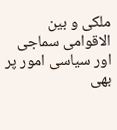ملکی و بین الاقوامی سماجی اور سیاسی امور پر بھی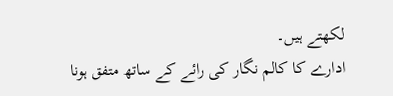لکھتے ہیں۔
ادارے کا کالم نگار کی رائے کے ساتھ متفق ہونا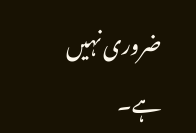ضروری نہیں ہے۔